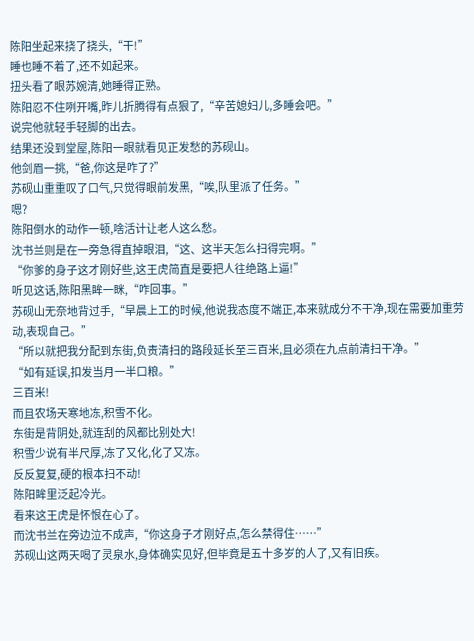陈阳坐起来挠了挠头,“干!”
睡也睡不着了,还不如起来。
扭头看了眼苏婉清,她睡得正熟。
陈阳忍不住咧开嘴,昨儿折腾得有点狠了,“辛苦媳妇儿,多睡会吧。”
说完他就轻手轻脚的出去。
结果还没到堂屋,陈阳一眼就看见正发愁的苏砚山。
他剑眉一挑,“爸,你这是咋了?”
苏砚山重重叹了口气,只觉得眼前发黑,“唉,队里派了任务。”
嗯?
陈阳倒水的动作一顿,啥活计让老人这么愁。
沈书兰则是在一旁急得直掉眼泪,“这、这半天怎么扫得完啊。”
“你爹的身子这才刚好些,这王虎简直是要把人往绝路上逼!”
听见这话,陈阳黑眸一眯,“咋回事。”
苏砚山无奈地背过手,“早晨上工的时候,他说我态度不端正,本来就成分不干净,现在需要加重劳动,表现自己。”
“所以就把我分配到东街,负责清扫的路段延长至三百米,且必须在九点前清扫干净。”
“如有延误,扣发当月一半口粮。”
三百米!
而且农场天寒地冻,积雪不化。
东街是背阴处,就连刮的风都比别处大!
积雪少说有半尺厚,冻了又化,化了又冻。
反反复复,硬的根本扫不动!
陈阳眸里泛起冷光。
看来这王虎是怀恨在心了。
而沈书兰在旁边泣不成声,“你这身子才刚好点,怎么禁得住……”
苏砚山这两天喝了灵泉水,身体确实见好,但毕竟是五十多岁的人了,又有旧疾。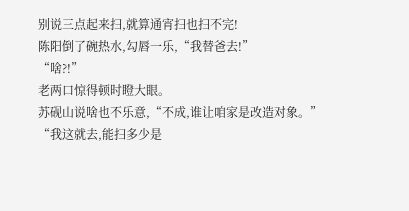别说三点起来扫,就算通宵扫也扫不完!
陈阳倒了碗热水,勾唇一乐,“我替爸去!”
“啥?!”
老两口惊得顿时瞪大眼。
苏砚山说啥也不乐意,“不成,谁让咱家是改造对象。”
“我这就去,能扫多少是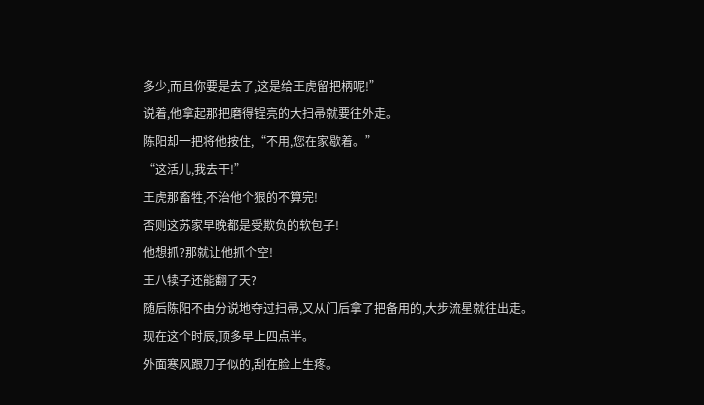多少,而且你要是去了,这是给王虎留把柄呢!”
说着,他拿起那把磨得锃亮的大扫帚就要往外走。
陈阳却一把将他按住,“不用,您在家歇着。”
“这活儿,我去干!”
王虎那畜牲,不治他个狠的不算完!
否则这苏家早晚都是受欺负的软包子!
他想抓?那就让他抓个空!
王八犊子还能翻了天?
随后陈阳不由分说地夺过扫帚,又从门后拿了把备用的,大步流星就往出走。
现在这个时辰,顶多早上四点半。
外面寒风跟刀子似的,刮在脸上生疼。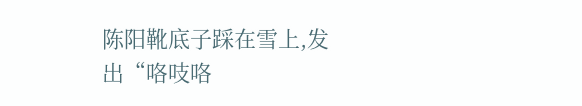陈阳靴底子踩在雪上,发出“咯吱咯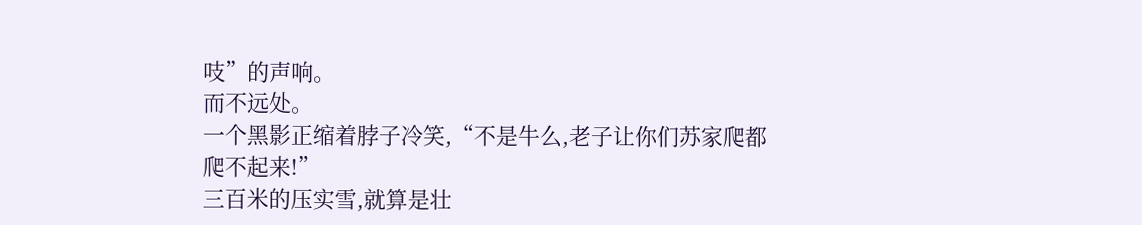吱”的声响。
而不远处。
一个黑影正缩着脖子冷笑,“不是牛么,老子让你们苏家爬都爬不起来!”
三百米的压实雪,就算是壮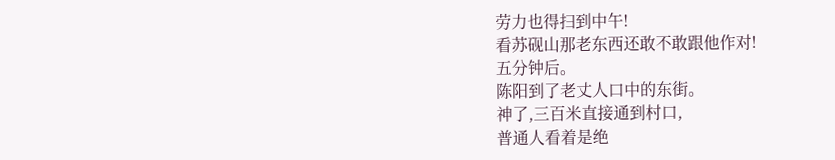劳力也得扫到中午!
看苏砚山那老东西还敢不敢跟他作对!
五分钟后。
陈阳到了老丈人口中的东街。
神了,三百米直接通到村口,
普通人看着是绝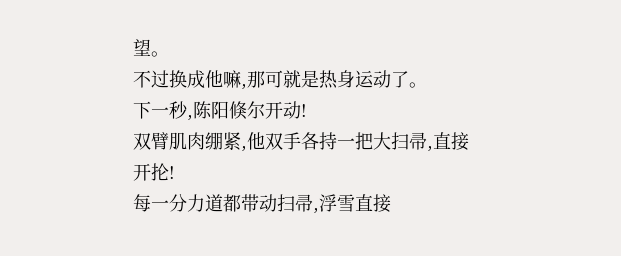望。
不过换成他嘛,那可就是热身运动了。
下一秒,陈阳倏尔开动!
双臂肌肉绷紧,他双手各持一把大扫帚,直接开抡!
每一分力道都带动扫帚,浮雪直接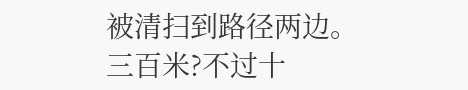被清扫到路径两边。
三百米?不过十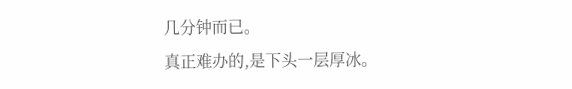几分钟而已。
真正难办的,是下头一层厚冰。